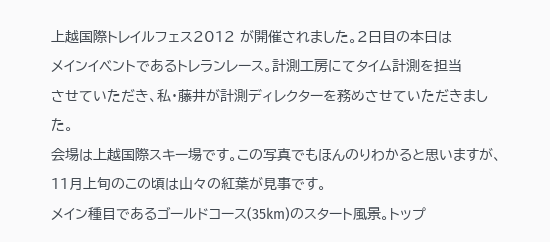上越国際トレイルフェス2012 が開催されました。2日目の本日は
メインイベントであるトレランレース。計測工房にてタイム計測を担当
させていただき、私・藤井が計測ディレクターを務めさせていただきました。
会場は上越国際スキー場です。この写真でもほんのりわかると思いますが、
11月上旬のこの頃は山々の紅葉が見事です。
メイン種目であるゴールドコース(35km)のスタート風景。トップ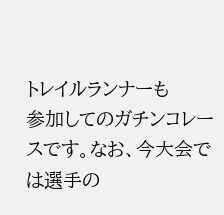トレイルランナーも
参加してのガチンコレースです。なお、今大会では選手の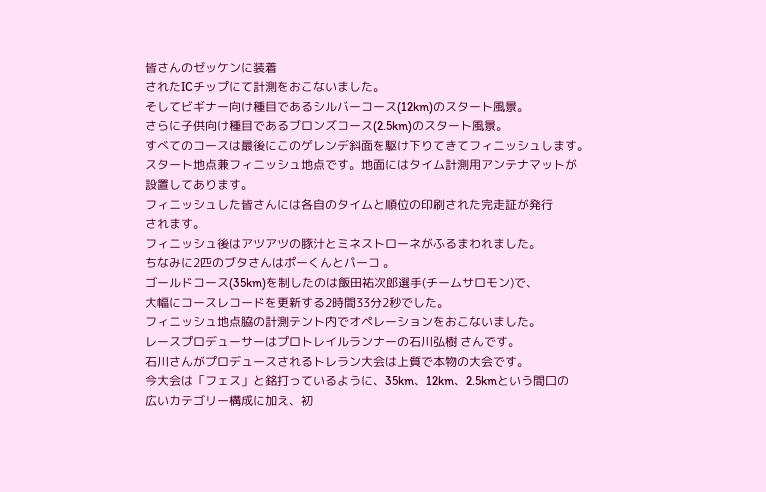皆さんのゼッケンに装着
されたICチップにて計測をおこないました。
そしてビギナー向け種目であるシルバーコース(12km)のスタート風景。
さらに子供向け種目であるブロンズコース(2.5km)のスタート風景。
すべてのコースは最後にこのゲレンデ斜面を駆け下りてきてフィニッシュします。
スタート地点兼フィニッシュ地点です。地面にはタイム計測用アンテナマットが
設置してあります。
フィニッシュした皆さんには各自のタイムと順位の印刷された完走証が発行
されます。
フィニッシュ後はアツアツの豚汁とミネストローネがふるまわれました。
ちなみに2匹のブタさんはポーくんとパーコ 。
ゴールドコース(35km)を制したのは飯田祐次郎選手(チームサロモン)で、
大幅にコースレコードを更新する2時間33分2秒でした。
フィニッシュ地点脇の計測テント内でオペレーションをおこないました。
レースプロデューサーはプロトレイルランナーの石川弘樹 さんです。
石川さんがプロデュースされるトレラン大会は上質で本物の大会です。
今大会は「フェス」と銘打っているように、35km、12km、2.5kmという間口の
広いカテゴリー構成に加え、初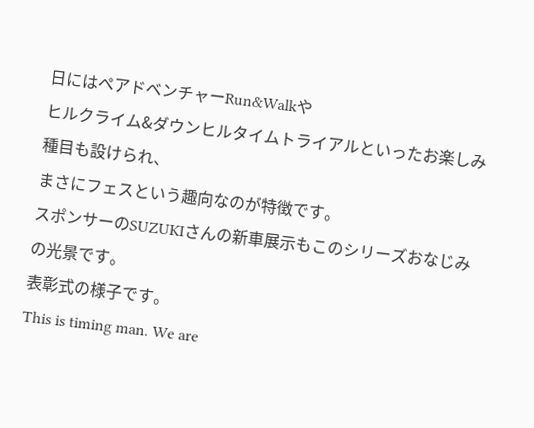日にはペアドベンチャーRun&Walkや
ヒルクライム&ダウンヒルタイムトライアルといったお楽しみ種目も設けられ、
まさにフェスという趣向なのが特徴です。
スポンサーのSUZUKIさんの新車展示もこのシリーズおなじみの光景です。
表彰式の様子です。
This is timing man. We are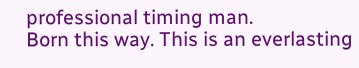professional timing man.
Born this way. This is an everlasting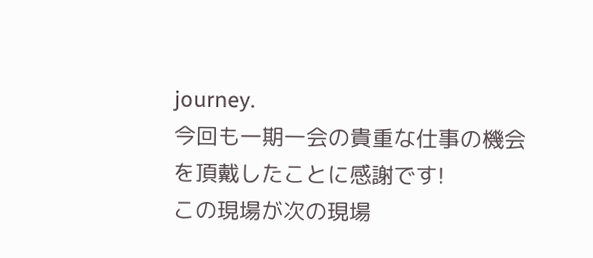journey.
今回も一期一会の貴重な仕事の機会を頂戴したことに感謝です!
この現場が次の現場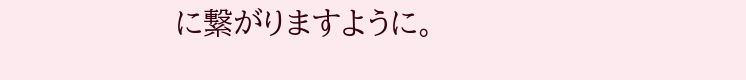に繋がりますように。